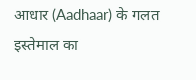आधार (Aadhaar) के गलत इस्तेमाल का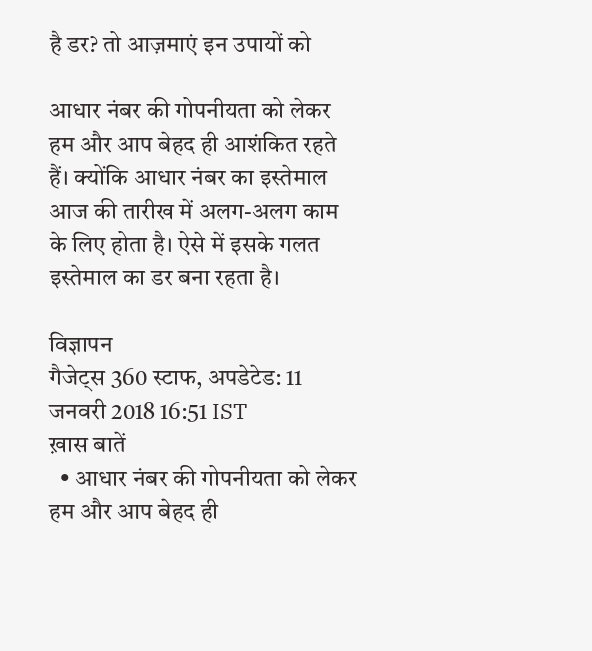है डर? तो आज़माएं इन उपायों को

आधार नंबर की गोपनीयता को लेकर हम और आप बेहद ही आशंकित रहते हैं। क्योंकि आधार नंबर का इस्तेमाल आज की तारीख में अलग-अलग काम के लिए होता है। ऐसे में इसके गलत इस्तेमाल का डर बना रहता है।

विज्ञापन
गैजेट्स 360 स्टाफ, अपडेटेड: 11 जनवरी 2018 16:51 IST
ख़ास बातें
  • आधार नंबर की गोपनीयता को लेकर हम और आप बेहद ही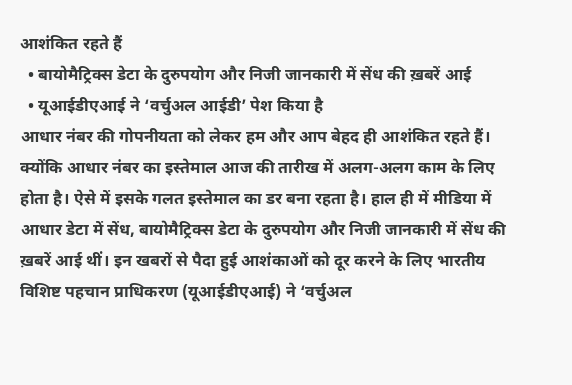आशंकित रहते हैं
  • बायोमैट्रिक्स डेटा के दुरुपयोग और निजी जानकारी में सेंध की ख़बरें आई
  • यूआईडीएआई ने ‘वर्चुअल आईडी’ पेश किया है
आधार नंबर की गोपनीयता को लेकर हम और आप बेहद ही आशंकित रहते हैं। क्योंकि आधार नंबर का इस्तेमाल आज की तारीख में अलग-अलग काम के लिए होता है। ऐसे में इसके गलत इस्तेमाल का डर बना रहता है। हाल ही में मीडिया में आधार डेटा में सेंध, बायोमैट्रिक्स डेटा के दुरुपयोग और निजी जानकारी में सेंध की ख़बरें आई थीं। इन खबरों से पैदा हुई आशंकाओं को दूर करने के लिए भारतीय विशिष्ट पहचान प्राधिकरण (यूआईडीएआई) ने ‘वर्चुअल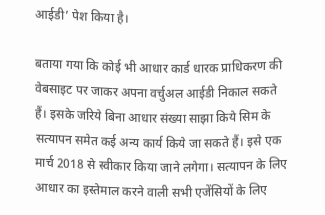आईडी’ पेश किया है।

बताया गया कि कोई भी आधार कार्ड धारक प्राधिकरण की वेबसाइट पर जाकर अपना वर्चुअल आईडी निकाल सकते हैं। इसके जरिये बिना आधार संख्या साझा किये सिम के सत्यापन समेत कई अन्य कार्य किये जा सकते हैं। इसे एक मार्च 2018 से स्वीकार किया जाने लगेगा। सत्यापन के लिए आधार का इस्तेमाल करने वाली सभी एजेंसियों के लिए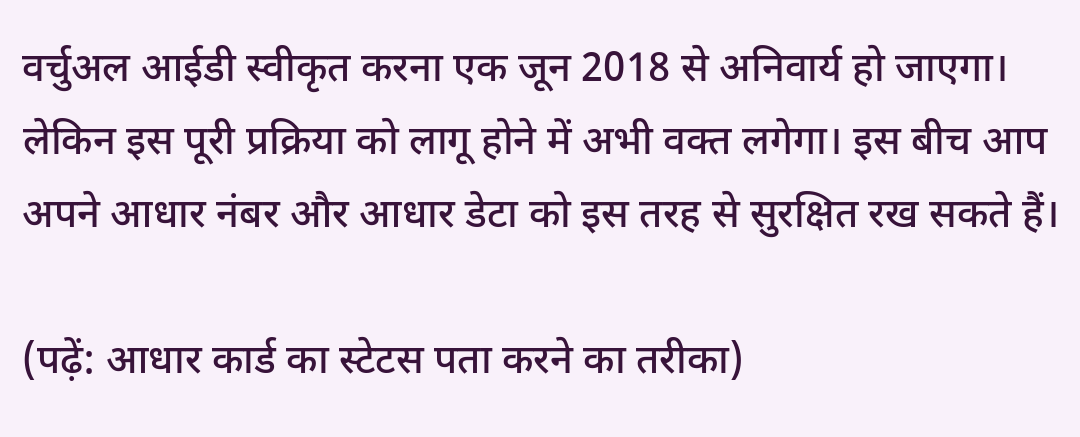वर्चुअल आईडी स्वीकृत करना एक जून 2018 से अनिवार्य हो जाएगा। लेकिन इस पूरी प्रक्रिया को लागू होने में अभी वक्त लगेगा। इस बीच आप अपने आधार नंबर और आधार डेटा को इस तरह से सुरक्षित रख सकते हैं।

(पढ़ें: आधार कार्ड का स्टेटस पता करने का तरीका)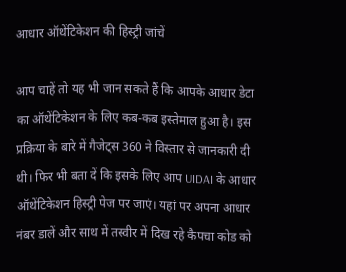आधार ऑथेंटिकेशन की हिस्ट्री जांचें

आप चाहें तो यह भी जान सकते हैं कि आपके आधार डेटा का ऑथेंटिकेशन के लिए कब-कब इस्तेमाल हुआ है। इस प्रक्रिया के बारे में गैजेट्स 360 ने विस्तार से जानकारी दी थी। फिर भी बता दें कि इसके लिए आप UIDAI के आधार ऑथेंटिकेशन हिस्ट्री पेज पर जाएं। यहां पर अपना आधार नंबर डालें और साथ में तस्वीर में दिख रहे कैपचा कोड को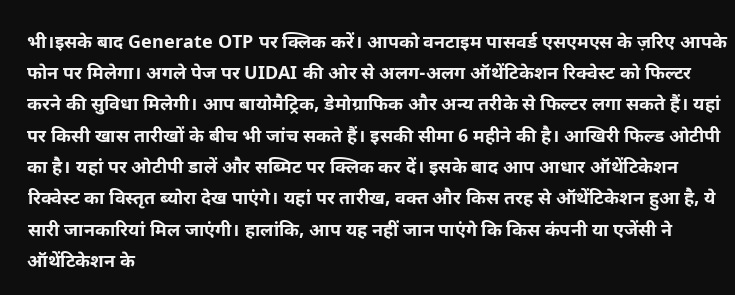भी।इसके बाद Generate OTP पर क्लिक करें। आपको वनटाइम पासवर्ड एसएमएस के ज़रिए आपके फोन पर मिलेगा। अगले पेज पर UIDAI की ओर से अलग-अलग ऑथेंटिकेशन रिक्वेस्ट को फिल्टर करने की सुविधा मिलेगी। आप बायोमैट्रिक, डेमोग्राफिक और अन्य तरीके से फिल्टर लगा सकते हैं। यहां पर किसी खास तारीखों के बीच भी जांच सकते हैं। इसकी सीमा 6 महीने की है। आखिरी फिल्ड ओटीपी का है। यहां पर ओटीपी डालें और सब्मिट पर क्लिक कर दें। इसके बाद आप आधार ऑथेंटिकेशन रिक्वेस्ट का विस्तृत ब्योरा देख पाएंगे। यहां पर तारीख, वक्त और किस तरह से ऑथेंटिकेशन हुआ है, ये सारी जानकारियां मिल जाएंगी। हालांकि, आप यह नहीं जान पाएंगे कि किस कंपनी या एजेंसी ने ऑथेंटिकेशन के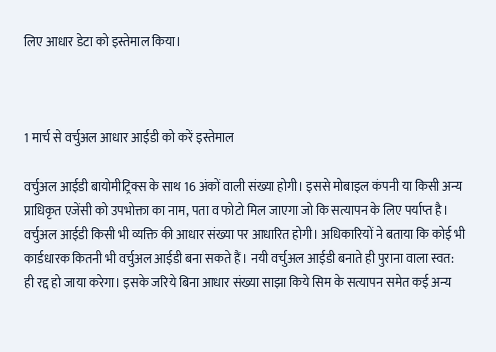लिए आधार डेटा को इस्तेमाल किया।



1 मार्च से वर्चुअल आधार आईडी को करें इस्तेमाल

वर्चुअल आईडी बायोमीट्रिक्स के साथ 16 अंकों वाली संख्या होगी। इससे मोबाइल कंपनी या किसी अन्य प्राधिकृत एजेंसी को उपभोक्ता का नाम, पता व फोटो मिल जाएगा जो कि सत्यापन के लिए पर्याप्त है। वर्चुअल आईडी किसी भी व्यक्ति की आधार संख्या पर आधारित होगी। अधिकारियों ने बताया कि कोई भी कार्डधारक कितनी भी वर्चुअल आईडी बना सकते हैं। नयी वर्चुअल आईडी बनाते ही पुराना वाला स्वत: ही रद्द हो जाया करेगा। इसके जरिये बिना आधार संख्या साझा किये सिम के सत्यापन समेत कई अन्य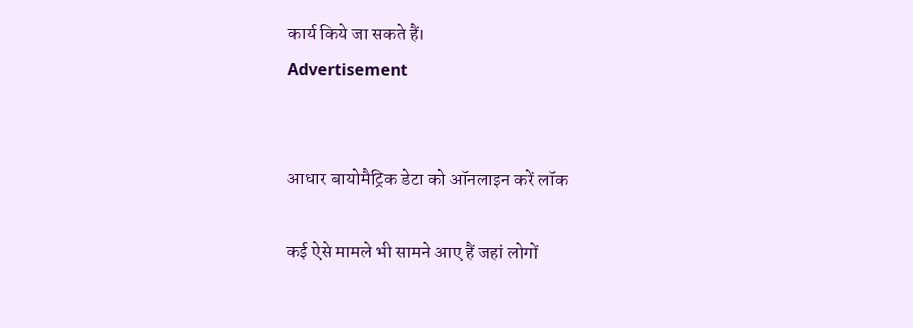कार्य किये जा सकते हैं।
Advertisement


आधार बायोमैट्रिक डेटा को ऑनलाइन करें लॉक

कई ऐसे मामले भी सामने आए हैं जहां लोगों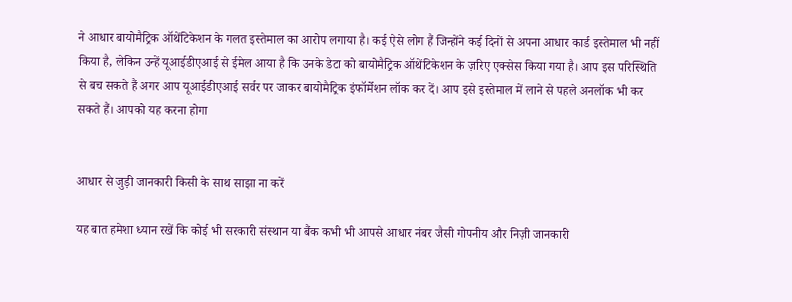ने आधार बायोमैट्रिक ऑथेंटिकेशन के गलत इस्तेमाल का आरोप लगाया है। कई ऐसे लोग हैं जिन्होंने कई दिनों से अपना आधार कार्ड इस्तेमाल भी नहीं किया है, लेकिन उन्हें यूआईडीएआई से ईमेल आया है कि उनके डेटा को बायोमैट्रिक ऑथेंटिकेशन के ज़रिए एक्सेस किया गया है। आप इस परिस्थिति से बच सकते हैं अगर आप यूआईडीएआई सर्वर पर जाकर बायोमैट्रिक इंफॉर्मेशन लॉक कर दें। आप इसे इस्तेमाल में लाने से पहले अनलॉक भी कर सकते हैं। आपको यह करना होगा


आधार से जुड़ी जानकारी किसी के साथ साझा ना करें

यह बात हमेशा ध्यान रखें कि कोई भी सरकारी संस्थान या बैंक कभी भी आपसे आधार नंबर जैसी गोपनीय और निज़ी जानकारी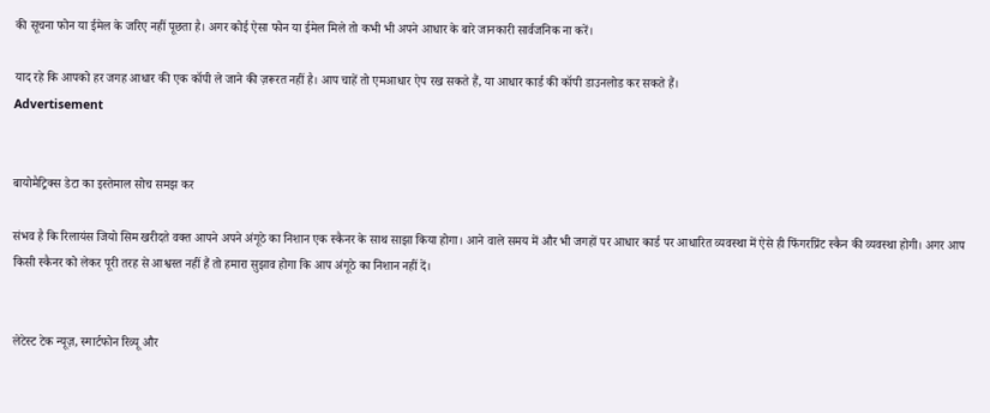की सूचना फोन या ईमेल के जरिए नहीं पूछता है। अगर कोई ऐसा फोन या ईमेल मिले तो कभी भी अपने आधार के बारे जानकारी सार्वजनिक ना करें।

याद रहे कि आपको हर जगह आधार की एक कॉपी ले जाने की ज़रूरत नहीं है। आप चाहें तो एमआधार ऐप रख सकते हैं, या आधार कार्ड की कॉपी डाउनलोड कर सकते हैं।
Advertisement


बायोमैट्रिक्स डेटा का इस्तेमाल सोच समझ कर

संभव है कि रिलायंस जियो सिम खरीदते वक्त आपने अपने अंगूठे का निशान एक स्कैनर के साथ साझा किया होगा। आने वाले समय में और भी जगहों पर आधार कार्ड पर आधारित व्यवस्था में ऐसे ही फिंगरप्रिंट स्कैन की व्यवस्था होगी। अगर आप किसी स्कैनर को लेकर पूरी तरह से आश्वस्त नहीं हैं तो हमारा सुझाव होगा कि आप अंगूठे का निशान नहीं दें।


लेटेस्ट टेक न्यूज़, स्मार्टफोन रिव्यू और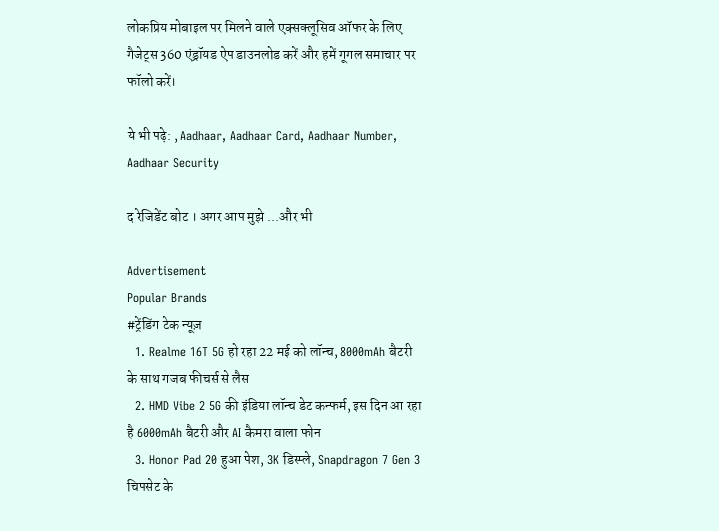लोकप्रिय मोबाइल पर मिलने वाले एक्सक्लूसिव ऑफर के लिए गैजेट्स 360 एंड्रॉयड ऐप डाउनलोड करें और हमें गूगल समाचार पर फॉलो करें।

ये भी पढ़े: , Aadhaar, Aadhaar Card, Aadhaar Number, Aadhaar Security

द रेजिडेंट बोट । अगर आप मुझे ...और भी

Advertisement
Popular Brands
#ट्रेंडिंग टेक न्यूज़
  1. Realme 16T 5G हो रहा 22 मई को लॉन्च, 8000mAh बैटरी के साथ गजब फीचर्स से लैस
  2. HMD Vibe 2 5G की इंडिया लॉन्च डेट कन्फर्म, इस दिन आ रहा है 6000mAh बैटरी और AI कैमरा वाला फोन
  3. Honor Pad 20 हुआ पेश, 3K डिस्प्ले, Snapdragon 7 Gen 3 चिपसेट के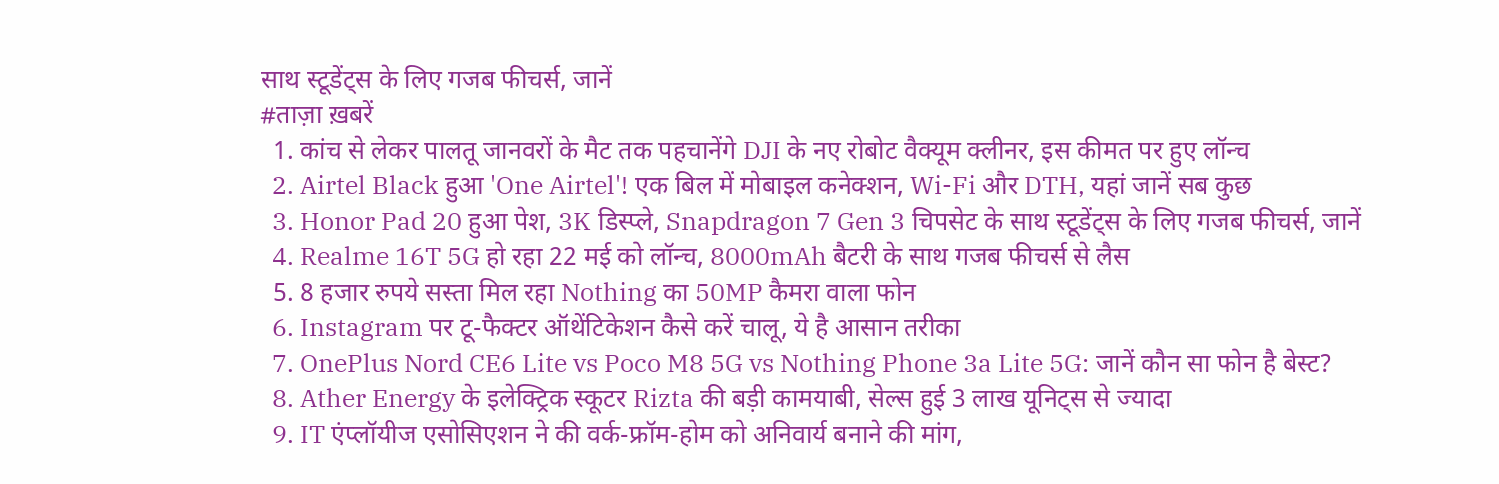साथ स्टूडेंट्स के लिए गजब फीचर्स, जानें
#ताज़ा ख़बरें
  1. कांच से लेकर पालतू जानवरों के मैट तक पहचानेंगे DJI के नए रोबोट वैक्यूम क्लीनर, इस कीमत पर हुए लॉन्च
  2. Airtel Black हुआ 'One Airtel'! एक बिल में मोबाइल कनेक्शन, Wi-Fi और DTH, यहां जानें सब कुछ
  3. Honor Pad 20 हुआ पेश, 3K डिस्प्ले, Snapdragon 7 Gen 3 चिपसेट के साथ स्टूडेंट्स के लिए गजब फीचर्स, जानें
  4. Realme 16T 5G हो रहा 22 मई को लॉन्च, 8000mAh बैटरी के साथ गजब फीचर्स से लैस
  5. 8 हजार रुपये सस्ता मिल रहा Nothing का 50MP कैमरा वाला फोन
  6. Instagram पर टू-फैक्टर ऑथेंटिकेशन कैसे करें चालू, ये है आसान तरीका
  7. OnePlus Nord CE6 Lite vs Poco M8 5G vs Nothing Phone 3a Lite 5G: जानें कौन सा फोन है बेस्ट?
  8. Ather Energy के इलेक्ट्रिक स्कूटर Rizta की बड़ी कामयाबी, सेल्स हुई 3 लाख यूनिट्स से ज्यादा
  9. IT एंप्लॉयीज एसोसिएशन ने की वर्क-फ्रॉम-होम को अनिवार्य बनाने की मांग,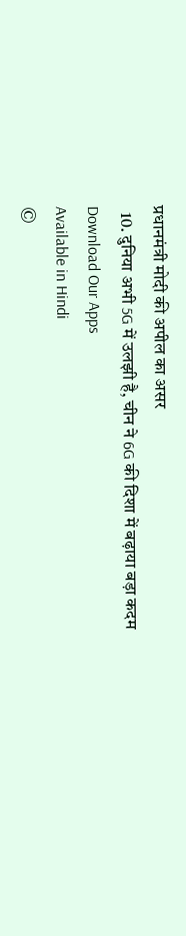प्रधानमंत्री मोदी की अपील का असर
  10. दुनिया अभी 5G में उलझी है, चीन ने 6G की दिशा में बढ़ाया बड़ा कदम
Download Our Apps
Available in Hindi
©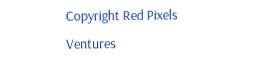Copyright Red Pixels Ventures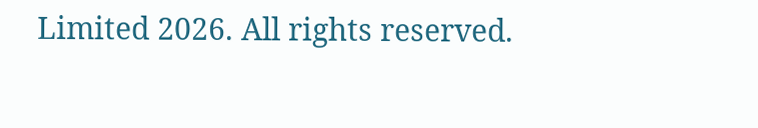Limited 2026. All rights reserved.